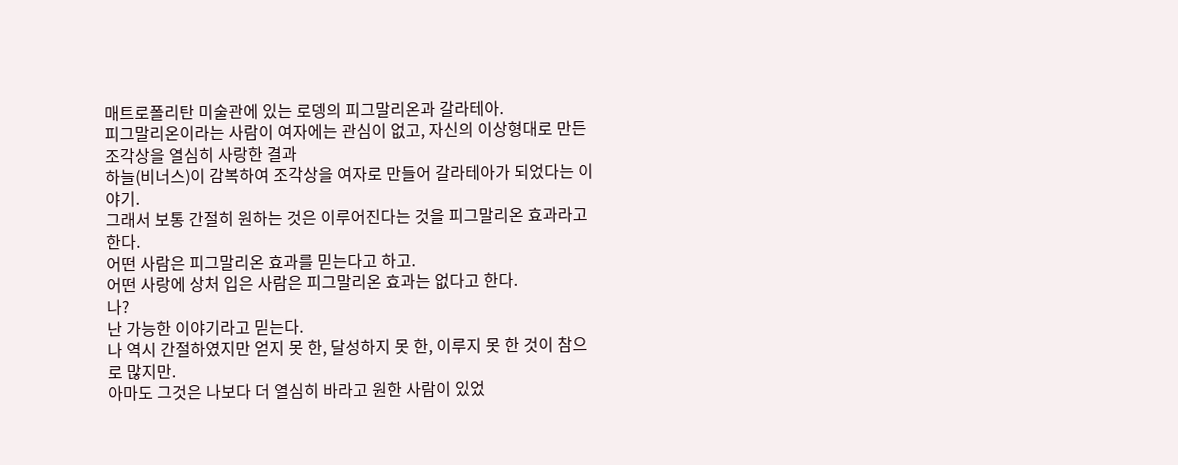매트로폴리탄 미술관에 있는 로뎅의 피그말리온과 갈라테아.
피그말리온이라는 사람이 여자에는 관심이 없고, 자신의 이상형대로 만든 조각상을 열심히 사랑한 결과
하늘(비너스)이 감복하여 조각상을 여자로 만들어 갈라테아가 되었다는 이야기.
그래서 보통 간절히 원하는 것은 이루어진다는 것을 피그말리온 효과라고 한다.
어떤 사람은 피그말리온 효과를 믿는다고 하고.
어떤 사랑에 상처 입은 사람은 피그말리온 효과는 없다고 한다.
나?
난 가능한 이야기라고 믿는다.
나 역시 간절하였지만 얻지 못 한, 달성하지 못 한, 이루지 못 한 것이 참으로 많지만.
아마도 그것은 나보다 더 열심히 바라고 원한 사람이 있었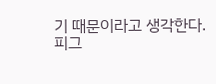기 때문이라고 생각한다.
피그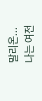말리온...
나는 여전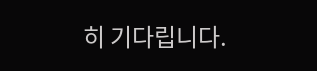히 기다립니다.